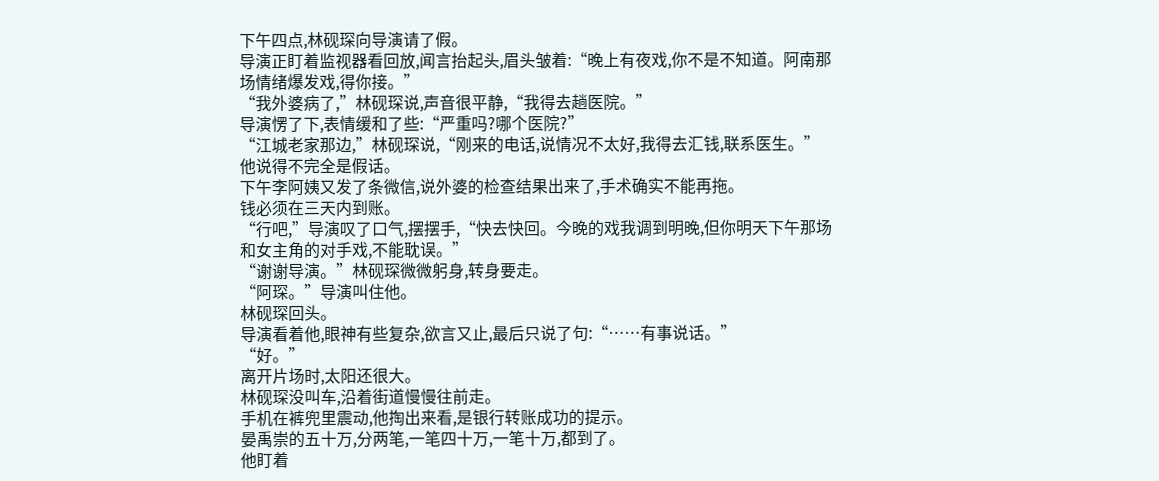下午四点,林砚琛向导演请了假。
导演正盯着监视器看回放,闻言抬起头,眉头皱着:“晚上有夜戏,你不是不知道。阿南那场情绪爆发戏,得你接。”
“我外婆病了,”林砚琛说,声音很平静,“我得去趟医院。”
导演愣了下,表情缓和了些:“严重吗?哪个医院?”
“江城老家那边,”林砚琛说,“刚来的电话,说情况不太好,我得去汇钱,联系医生。”
他说得不完全是假话。
下午李阿姨又发了条微信,说外婆的检查结果出来了,手术确实不能再拖。
钱必须在三天内到账。
“行吧,”导演叹了口气,摆摆手,“快去快回。今晚的戏我调到明晚,但你明天下午那场和女主角的对手戏,不能耽误。”
“谢谢导演。”林砚琛微微躬身,转身要走。
“阿琛。”导演叫住他。
林砚琛回头。
导演看着他,眼神有些复杂,欲言又止,最后只说了句:“……有事说话。”
“好。”
离开片场时,太阳还很大。
林砚琛没叫车,沿着街道慢慢往前走。
手机在裤兜里震动,他掏出来看,是银行转账成功的提示。
晏禹崇的五十万,分两笔,一笔四十万,一笔十万,都到了。
他盯着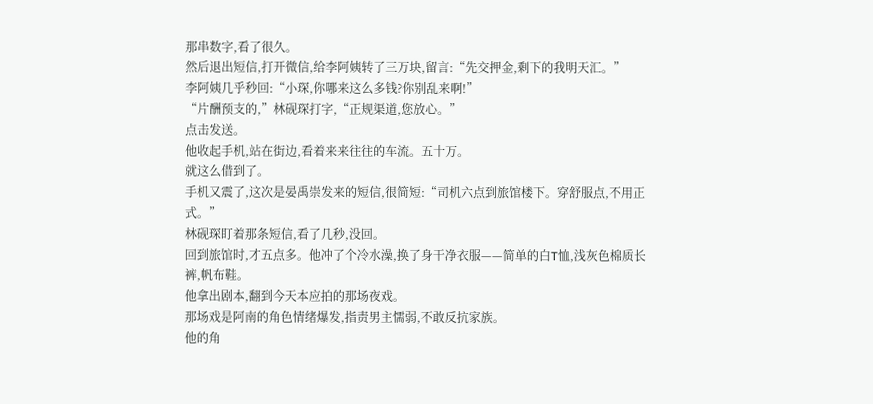那串数字,看了很久。
然后退出短信,打开微信,给李阿姨转了三万块,留言:“先交押金,剩下的我明天汇。”
李阿姨几乎秒回:“小琛,你哪来这么多钱?你别乱来啊!”
“片酬预支的,”林砚琛打字,“正规渠道,您放心。”
点击发送。
他收起手机,站在街边,看着来来往往的车流。五十万。
就这么借到了。
手机又震了,这次是晏禹崇发来的短信,很简短:“司机六点到旅馆楼下。穿舒服点,不用正式。”
林砚琛盯着那条短信,看了几秒,没回。
回到旅馆时,才五点多。他冲了个冷水澡,换了身干净衣服——简单的白T恤,浅灰色棉质长裤,帆布鞋。
他拿出剧本,翻到今天本应拍的那场夜戏。
那场戏是阿南的角色情绪爆发,指责男主懦弱,不敢反抗家族。
他的角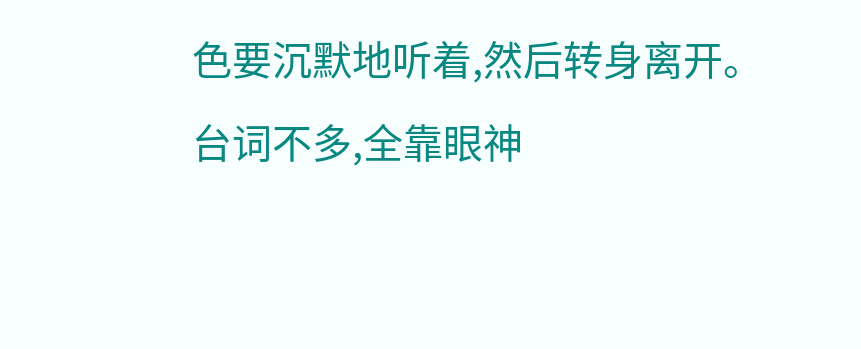色要沉默地听着,然后转身离开。
台词不多,全靠眼神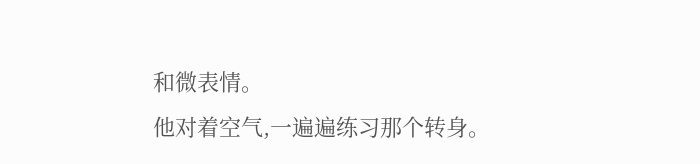和微表情。
他对着空气,一遍遍练习那个转身。